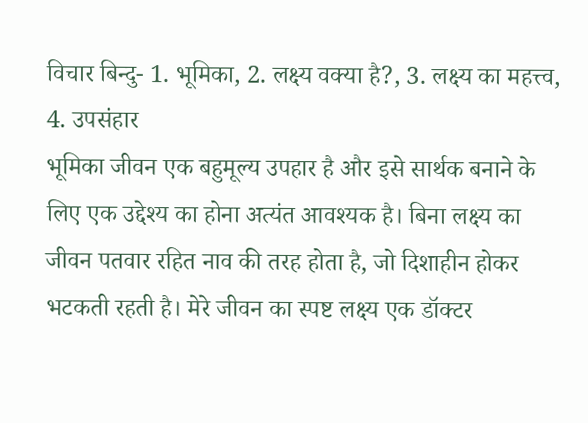विचार बिन्दु- 1. भूमिका, 2. लक्ष्य वक्या है?, 3. लक्ष्य का महत्त्व,
4. उपसंहार
भूमिका जीवन एक बहुमूल्य उपहार है और इसे सार्थक बनाने के लिए एक उद्देश्य का होना अत्यंत आवश्यक है। बिना लक्ष्य का जीवन पतवार रहित नाव की तरह होता है, जो दिशाहीन होकर भटकती रहती है। मेरे जीवन का स्पष्ट लक्ष्य एक डॉक्टर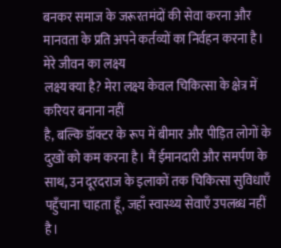बनकर समाज के जरूरतमंदों की सेवा करना और मानवता के प्रति अपने कर्तव्यों का निर्वहन करना है।
मेरे जीवन का लक्ष्य
लक्ष्य क्या है? मेरा लक्ष्य केवल चिकित्सा के क्षेत्र में करियर बनाना नहीं
है, बल्कि डॉक्टर के रूप में बीमार और पीड़ित लोगों के दुखों को कम करना है। मैं ईमानदारी और समर्पण के साथ, उन दूरदराज के इलाकों तक चिकित्सा सुविधाएँ पहुँचाना चाहता हूँ, जहाँ स्वास्थ्य सेवाएँ उपलब्ध नहीं है।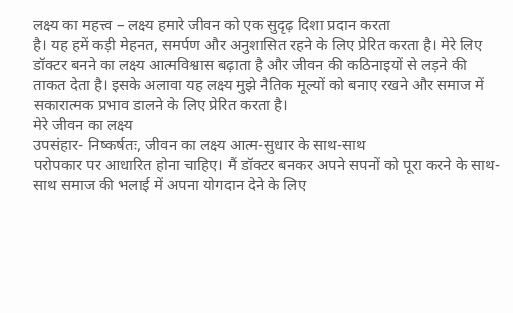लक्ष्य का महत्त्व – लक्ष्य हमारे जीवन को एक सुदृढ़ दिशा प्रदान करता
है। यह हमें कड़ी मेहनत, समर्पण और अनुशासित रहने के लिए प्रेरित करता है। मेरे लिए डॉक्टर बनने का लक्ष्य आत्मविश्वास बढ़ाता है और जीवन की कठिनाइयों से लड़ने की ताकत देता है। इसके अलावा यह लक्ष्य मुझे नैतिक मूल्यों को बनाए रखने और समाज में सकारात्मक प्रभाव डालने के लिए प्रेरित करता है।
मेरे जीवन का लक्ष्य
उपसंहार- निष्कर्षतः, जीवन का लक्ष्य आत्म-सुधार के साथ-साथ
परोपकार पर आधारित होना चाहिए। मैं डॉक्टर बनकर अपने सपनों को पूरा करने के साथ-साथ समाज की भलाई में अपना योगदान देने के लिए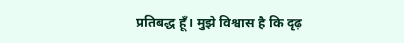प्रतिबद्ध हूँ। मुझे विश्वास है कि दृढ़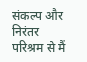संकल्प और निरंतर परिश्रम से मैं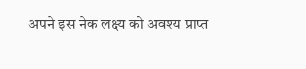अपने इस नेक लक्ष्य को अवश्य प्राप्त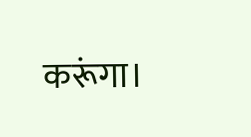करूंगा।